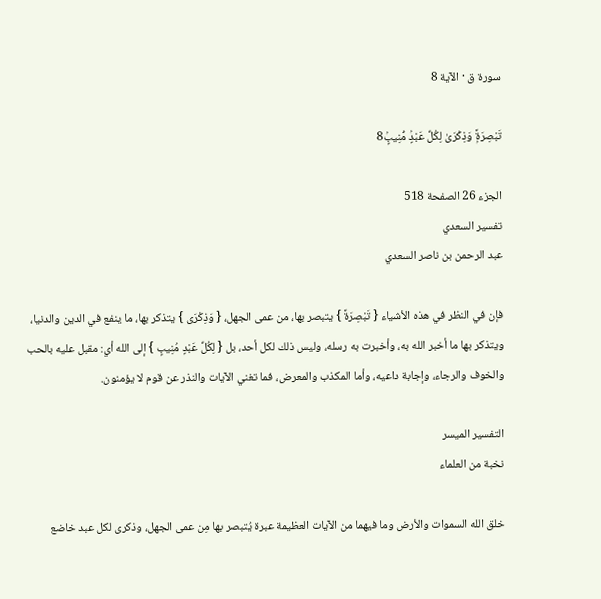سورة ق · الآية 8

تَبْصِرَةًۭ وَذِكْرَىٰ لِكُلِّ عَبْدٍۢ مُّنِيبٍۢ8

الجزء 26 الصفحة 518
تفسير السعدي
عبد الرحمن بن ناصر السعدي

فإن في النظر في هذه الأشياء { تَبْصِرَةً } يتبصر بها، من عمى الجهل، { وَذِكْرَى } يتذكر بها، ما ينفع في الدين والدنيا، ويتذكر بها ما أخبر الله به، وأخبرت به رسله، وليس ذلك لكل أحد، بل { لِكُلِّ عَبْدٍ مُنِيبٍ } إلى الله أي: مقبل عليه بالحب والخوف والرجاء، وإجابة داعيه، وأما المكذب والمعرض، فما تغني الآيات والنذر عن قوم لا يؤمنون.

التفسير الميسر
نخبة من العلماء

خلق الله السموات والأرض وما فيهما من الآيات العظيمة عبرة يُتبصر بها مِن عمى الجهل، وذكرى لكل عبد خاضع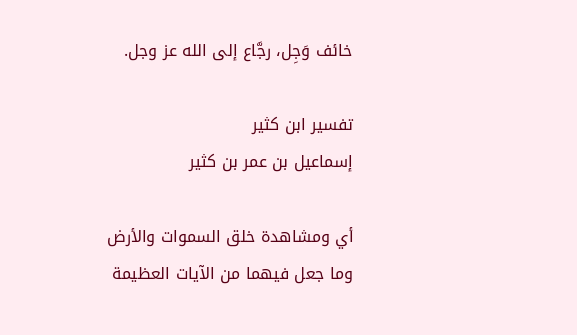خائف وَجِل، رجَّاع إلى الله عز وجل.

تفسير ابن كثير
إسماعيل بن عمر بن كثير

أي ومشاهدة خلق السموات والأرض وما جعل فيهما من الآيات العظيمة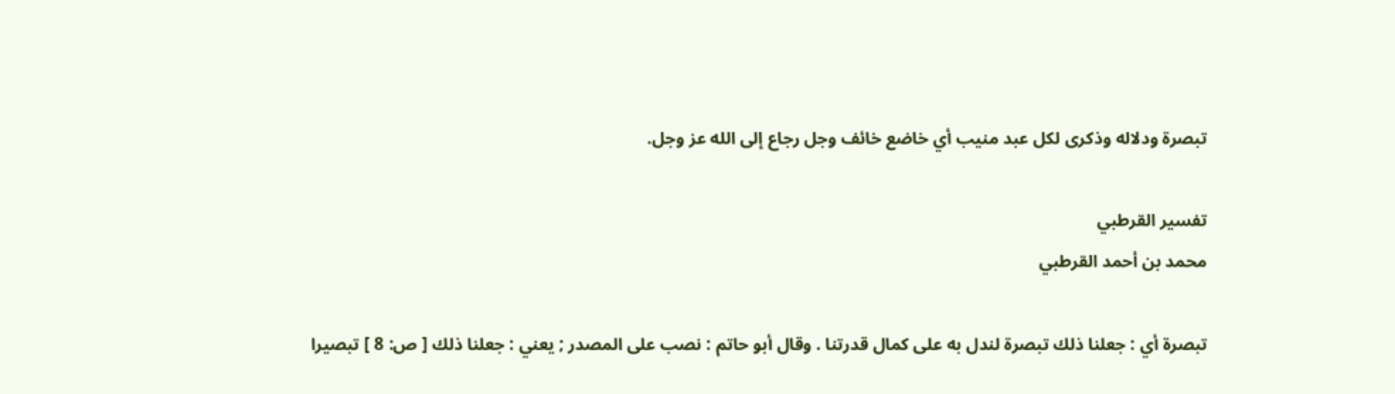تبصرة ودلاله وذكرى لكل عبد منيب أي خاضع خائف وجل رجاع إلى الله عز وجل.

تفسير القرطبي
محمد بن أحمد القرطبي

تبصرة أي : جعلنا ذلك تبصرة لندل به على كمال قدرتنا . وقال أبو حاتم : نصب على المصدر ; يعني : جعلنا ذلك [ ص: 8 ] تبصيرا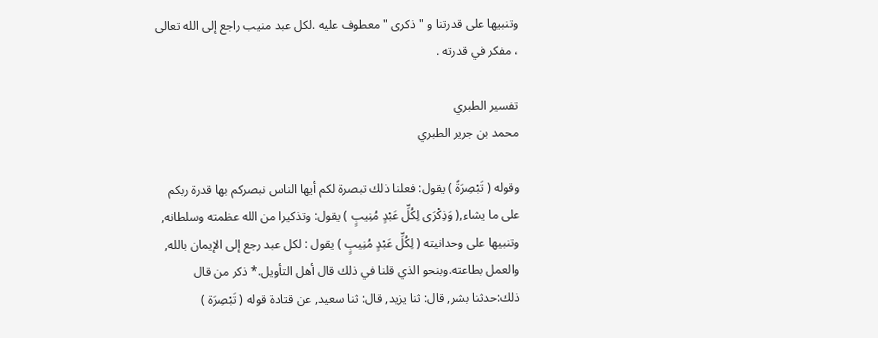وتنبيها على قدرتنا و " ذكرى " معطوف عليه .لكل عبد منيب راجع إلى الله تعالى ، مفكر في قدرته .

تفسير الطبري
محمد بن جرير الطبري

وقوله ( تَبْصِرَةً ) يقول: فعلنا ذلك تبصرة لكم أيها الناس نبصركم بها قدرة ربكم على ما يشاء,( وَذِكْرَى لِكُلِّ عَبْدٍ مُنِيبٍ ) يقول: وتذكيرا من الله عظمته وسلطانه, وتنبيها على وحدانيته ( لِكُلِّ عَبْدٍ مُنِيبٍ ) يقول : لكل عبد رجع إلى الإيمان بالله, والعمل بطاعته.وبنحو الذي قلنا في ذلك قال أهل التأويل.* ذكر من قال ذلك:حدثنا بشر, قال: ثنا يزيد, قال: ثنا سعيد, عن قتادة قوله ( تَبْصِرَة )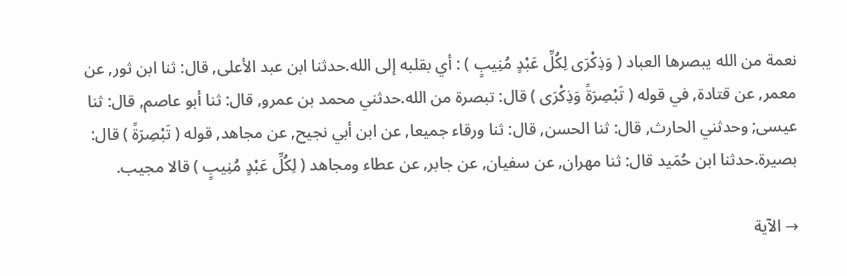نعمة من الله يبصرها العباد ( وَذِكْرَى لِكُلِّ عَبْدٍ مُنِيبٍ ) : أي بقلبه إلى الله.حدثنا ابن عبد الأعلى, قال: ثنا ابن ثور, عن معمر, عن قتادة, في قوله ( تَبْصِرَةً وَذِكْرَى ) قال: تبصرة من الله.حدثني محمد بن عمرو, قال: ثنا أبو عاصم, قال: ثنا عيسى; وحدثني الحارث, قال: ثنا الحسن, قال: ثنا ورقاء جميعا, عن ابن أبي نجيح, عن مجاهد, قوله ( تَبْصِرَةً ) قال: بصيرة.حدثنا ابن حُمَيد قال: ثنا مهران, عن سفيان, عن جابر, عن عطاء ومجاهد ( لِكُلِّ عَبْدٍ مُنِيبٍ ) قالا مجيب.

→ الآية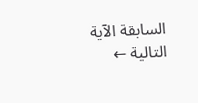السابقة الآية التالية ←